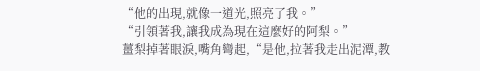“他的出現,就像一道光,照亮了我。”
“引領著我,讓我成為現在這麼好的阿梨。”
薑梨掉著眼淚,嘴角彎起,“是他,拉著我走出泥潭,教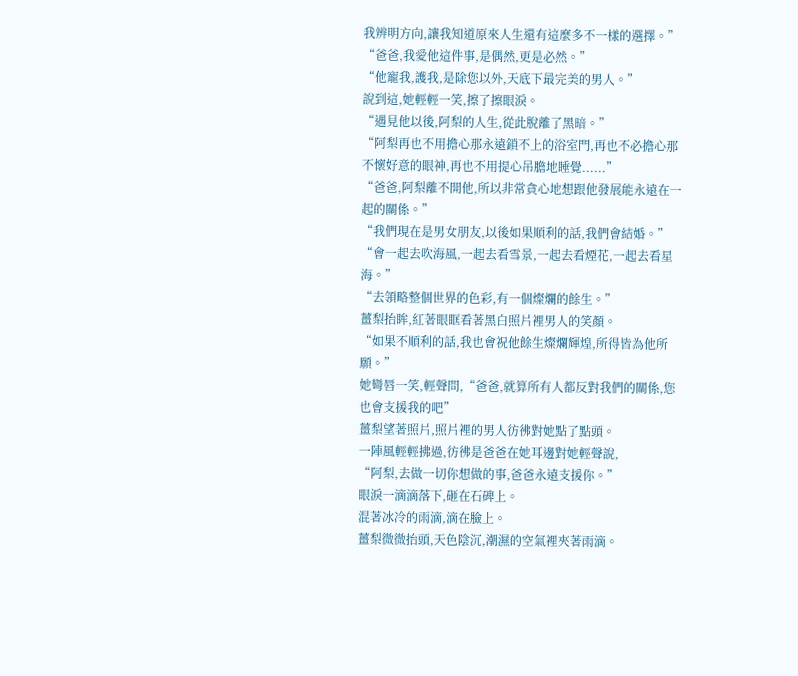我辨明方向,讓我知道原來人生還有這麼多不一樣的選擇。”
“爸爸,我愛他這件事,是偶然,更是必然。”
“他寵我,護我,是除您以外,天底下最完美的男人。”
說到這,她輕輕一笑,擦了擦眼淚。
“遇見他以後,阿梨的人生,從此脫離了黑暗。”
“阿梨再也不用擔心那永遠鎖不上的浴室門,再也不必擔心那不懷好意的眼神,再也不用提心吊膽地睡覺......”
“爸爸,阿梨離不開他,所以非常貪心地想跟他發展能永遠在一起的關係。”
“我們現在是男女朋友,以後如果順利的話,我們會結婚。”
“會一起去吹海風,一起去看雪景,一起去看煙花,一起去看星海。”
“去領略整個世界的色彩,有一個燦爛的餘生。”
薑梨抬眸,紅著眼眶看著黑白照片裡男人的笑顏。
“如果不順利的話,我也會祝他餘生燦爛輝煌,所得皆為他所願。”
她彎唇一笑,輕聲問,“爸爸,就算所有人都反對我們的關係,您也會支援我的吧”
薑梨望著照片,照片裡的男人彷彿對她點了點頭。
一陣風輕輕拂過,彷彿是爸爸在她耳邊對她輕聲說,
“阿梨,去做一切你想做的事,爸爸永遠支援你。”
眼淚一滴滴落下,砸在石碑上。
混著冰冷的雨滴,滴在臉上。
薑梨微微抬頭,天色陰沉,潮濕的空氣裡夾著雨滴。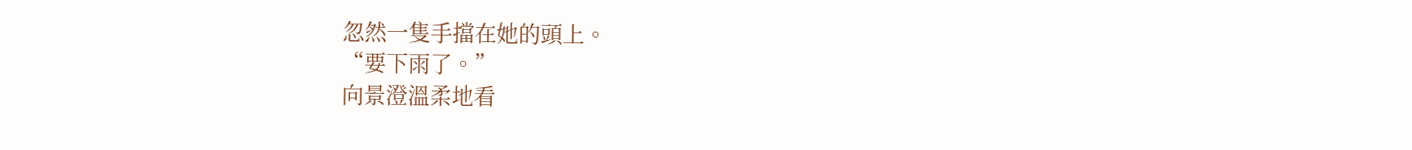忽然一隻手擋在她的頭上。
“要下雨了。”
向景澄溫柔地看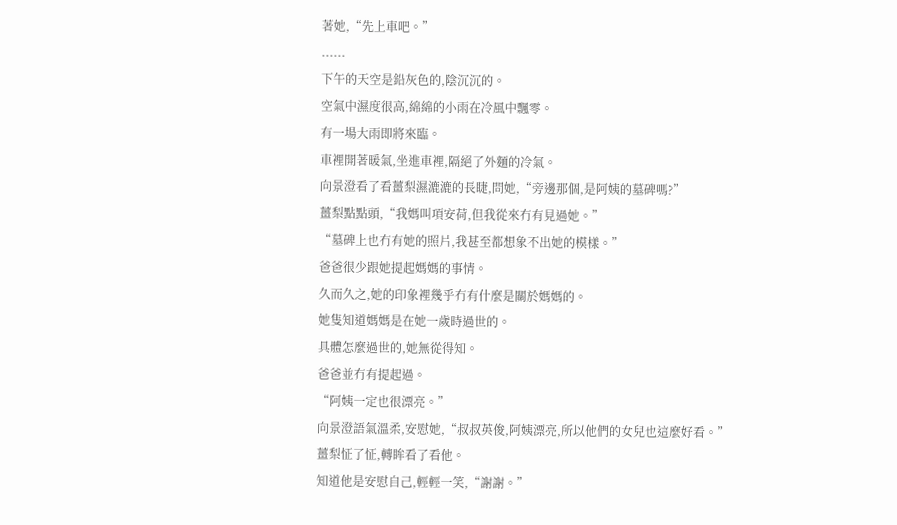著她,“先上車吧。”
......
下午的天空是鉛灰色的,陰沉沉的。
空氣中濕度很高,綿綿的小雨在冷風中飄零。
有一場大雨即將來臨。
車裡開著暖氣,坐進車裡,隔絕了外麵的冷氣。
向景澄看了看薑梨濕漉漉的長睫,問她,“旁邊那個,是阿姨的墓碑嗎?”
薑梨點點頭,“我媽叫項安荷,但我從來冇有見過她。”
“墓碑上也冇有她的照片,我甚至都想象不出她的模樣。”
爸爸很少跟她提起媽媽的事情。
久而久之,她的印象裡幾乎冇有什麼是關於媽媽的。
她隻知道媽媽是在她一歲時過世的。
具體怎麼過世的,她無從得知。
爸爸並冇有提起過。
“阿姨一定也很漂亮。”
向景澄語氣溫柔,安慰她,“叔叔英俊,阿姨漂亮,所以他們的女兒也這麼好看。”
薑梨怔了怔,轉眸看了看他。
知道他是安慰自己,輕輕一笑,“謝謝。”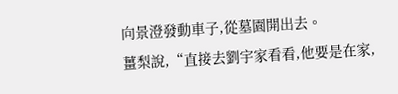向景澄發動車子,從墓園開出去。
薑梨說,“直接去劉宇家看看,他要是在家,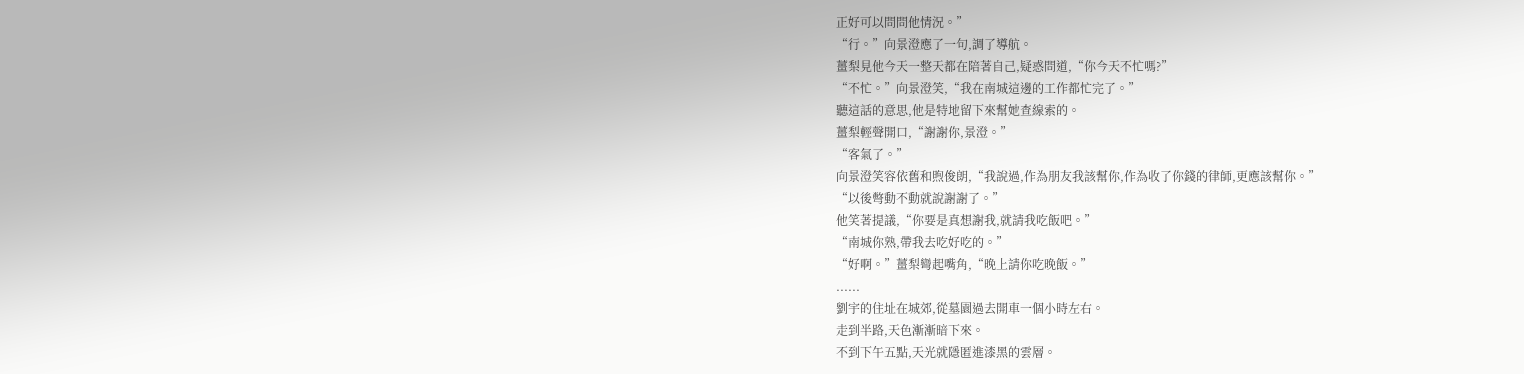正好可以問問他情況。”
“行。”向景澄應了一句,調了導航。
薑梨見他今天一整天都在陪著自己,疑惑問道,“你今天不忙嗎?”
“不忙。”向景澄笑,“我在南城這邊的工作都忙完了。”
聽這話的意思,他是特地留下來幫她查線索的。
薑梨輕聲開口,“謝謝你,景澄。”
“客氣了。”
向景澄笑容依舊和煦俊朗,“我說過,作為朋友我該幫你,作為收了你錢的律師,更應該幫你。”
“以後彆動不動就說謝謝了。”
他笑著提議,“你要是真想謝我,就請我吃飯吧。”
“南城你熟,帶我去吃好吃的。”
“好啊。”薑梨彎起嘴角,“晚上請你吃晚飯。”
......
劉宇的住址在城郊,從墓園過去開車一個小時左右。
走到半路,天色漸漸暗下來。
不到下午五點,天光就隱匿進漆黑的雲層。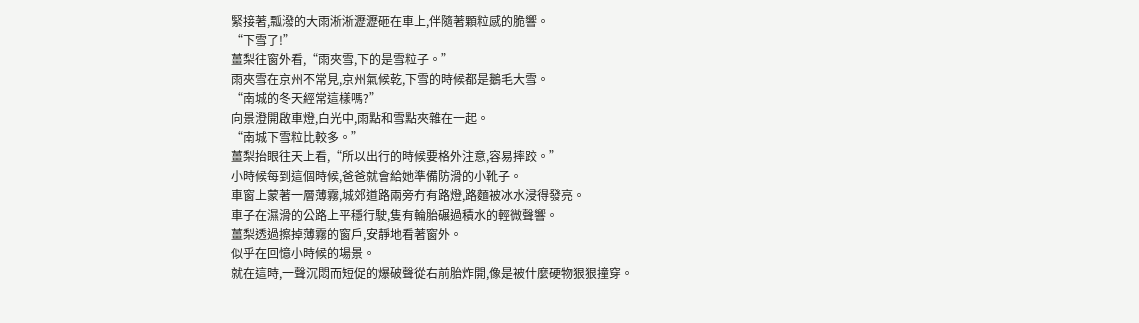緊接著,瓢潑的大雨淅淅瀝瀝砸在車上,伴隨著顆粒感的脆響。
“下雪了!”
薑梨往窗外看,“雨夾雪,下的是雪粒子。”
雨夾雪在京州不常見,京州氣候乾,下雪的時候都是鵝毛大雪。
“南城的冬天經常這樣嗎?”
向景澄開啟車燈,白光中,雨點和雪點夾雜在一起。
“南城下雪粒比較多。”
薑梨抬眼往天上看,“所以出行的時候要格外注意,容易摔跤。”
小時候每到這個時候,爸爸就會給她準備防滑的小靴子。
車窗上蒙著一層薄霧,城郊道路兩旁冇有路燈,路麵被冰水浸得發亮。
車子在濕滑的公路上平穩行駛,隻有輪胎碾過積水的輕微聲響。
薑梨透過擦掉薄霧的窗戶,安靜地看著窗外。
似乎在回憶小時候的場景。
就在這時,一聲沉悶而短促的爆破聲從右前胎炸開,像是被什麼硬物狠狠撞穿。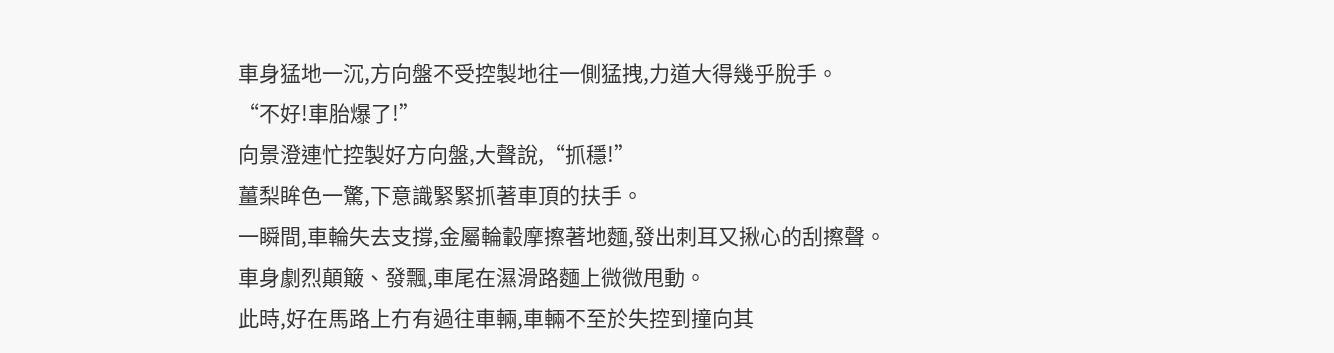車身猛地一沉,方向盤不受控製地往一側猛拽,力道大得幾乎脫手。
“不好!車胎爆了!”
向景澄連忙控製好方向盤,大聲說,“抓穩!”
薑梨眸色一驚,下意識緊緊抓著車頂的扶手。
一瞬間,車輪失去支撐,金屬輪轂摩擦著地麵,發出刺耳又揪心的刮擦聲。
車身劇烈顛簸、發飄,車尾在濕滑路麵上微微甩動。
此時,好在馬路上冇有過往車輛,車輛不至於失控到撞向其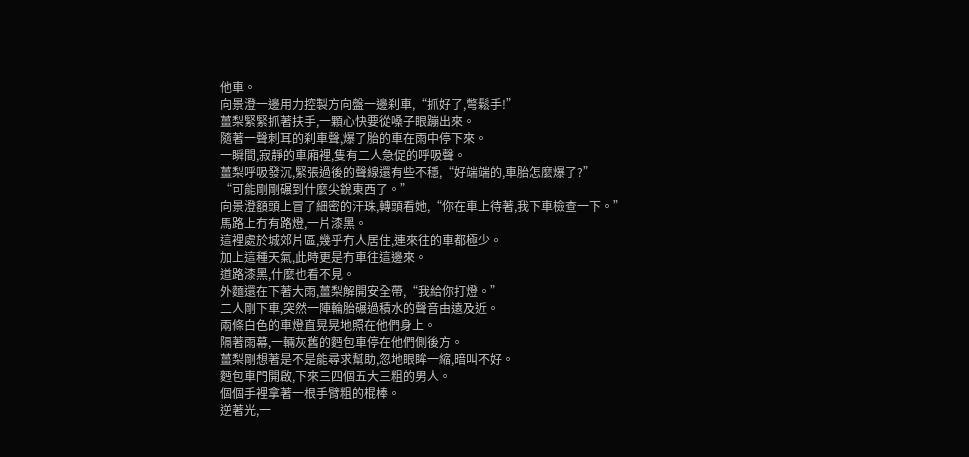他車。
向景澄一邊用力控製方向盤一邊刹車,“抓好了,彆鬆手!”
薑梨緊緊抓著扶手,一顆心快要從嗓子眼蹦出來。
隨著一聲刺耳的刹車聲,爆了胎的車在雨中停下來。
一瞬間,寂靜的車廂裡,隻有二人急促的呼吸聲。
薑梨呼吸發沉,緊張過後的聲線還有些不穩,“好端端的,車胎怎麼爆了?”
“可能剛剛碾到什麼尖銳東西了。”
向景澄額頭上冒了細密的汗珠,轉頭看她,“你在車上待著,我下車檢查一下。”
馬路上冇有路燈,一片漆黑。
這裡處於城郊片區,幾乎冇人居住,連來往的車都極少。
加上這種天氣,此時更是冇車往這邊來。
道路漆黑,什麼也看不見。
外麵還在下著大雨,薑梨解開安全帶,“我給你打燈。”
二人剛下車,突然一陣輪胎碾過積水的聲音由遠及近。
兩條白色的車燈直晃晃地照在他們身上。
隔著雨幕,一輛灰舊的麪包車停在他們側後方。
薑梨剛想著是不是能尋求幫助,忽地眼眸一縮,暗叫不好。
麪包車門開啟,下來三四個五大三粗的男人。
個個手裡拿著一根手臂粗的棍棒。
逆著光,一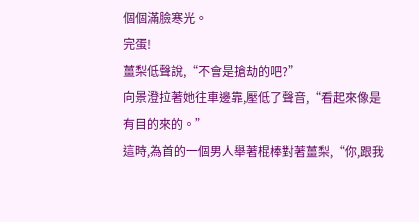個個滿臉寒光。
完蛋!
薑梨低聲說,“不會是搶劫的吧?”
向景澄拉著她往車邊靠,壓低了聲音,“看起來像是有目的來的。”
這時,為首的一個男人舉著棍棒對著薑梨,“你,跟我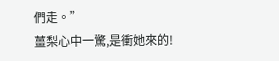們走。”
薑梨心中一驚,是衝她來的!